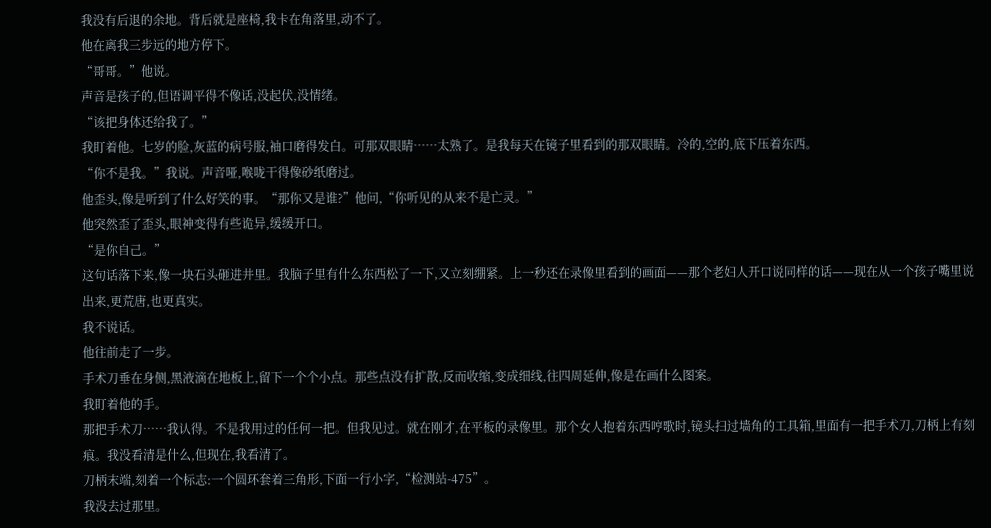我没有后退的余地。背后就是座椅,我卡在角落里,动不了。
他在离我三步远的地方停下。
“哥哥。”他说。
声音是孩子的,但语调平得不像话,没起伏,没情绪。
“该把身体还给我了。”
我盯着他。七岁的脸,灰蓝的病号服,袖口磨得发白。可那双眼睛……太熟了。是我每天在镜子里看到的那双眼睛。冷的,空的,底下压着东西。
“你不是我。”我说。声音哑,喉咙干得像砂纸磨过。
他歪头,像是听到了什么好笑的事。“那你又是谁?”他问,“你听见的从来不是亡灵。”
他突然歪了歪头,眼神变得有些诡异,缓缓开口。
“是你自己。”
这句话落下来,像一块石头砸进井里。我脑子里有什么东西松了一下,又立刻绷紧。上一秒还在录像里看到的画面——那个老妇人开口说同样的话——现在从一个孩子嘴里说出来,更荒唐,也更真实。
我不说话。
他往前走了一步。
手术刀垂在身侧,黑液滴在地板上,留下一个个小点。那些点没有扩散,反而收缩,变成细线,往四周延伸,像是在画什么图案。
我盯着他的手。
那把手术刀……我认得。不是我用过的任何一把。但我见过。就在刚才,在平板的录像里。那个女人抱着东西哼歌时,镜头扫过墙角的工具箱,里面有一把手术刀,刀柄上有刻痕。我没看清是什么,但现在,我看清了。
刀柄末端,刻着一个标志:一个圆环套着三角形,下面一行小字,“检测站-475”。
我没去过那里。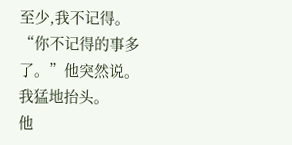至少,我不记得。
“你不记得的事多了。”他突然说。
我猛地抬头。
他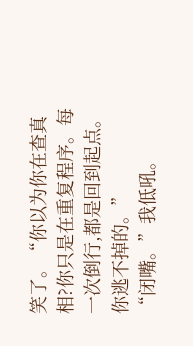笑了。“你以为你在查真相?你只是在重复程序。每一次倒行,都是回到起点。你逃不掉的。”
“闭嘴。”我低吼。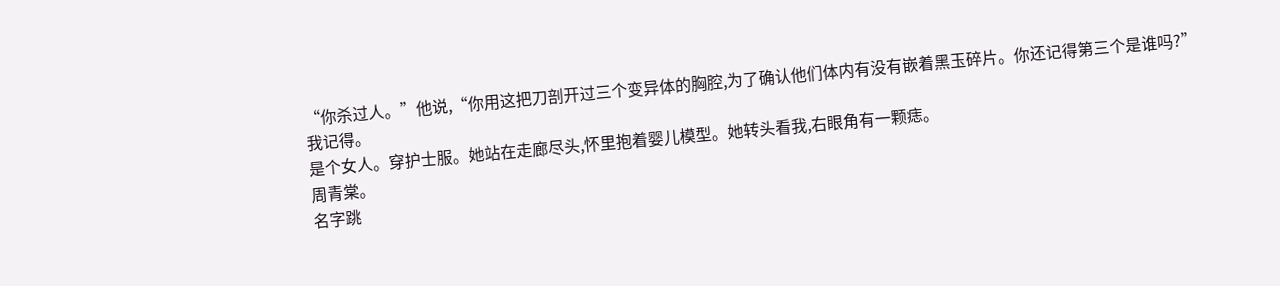“你杀过人。”他说,“你用这把刀剖开过三个变异体的胸腔,为了确认他们体内有没有嵌着黑玉碎片。你还记得第三个是谁吗?”
我记得。
是个女人。穿护士服。她站在走廊尽头,怀里抱着婴儿模型。她转头看我,右眼角有一颗痣。
周青棠。
名字跳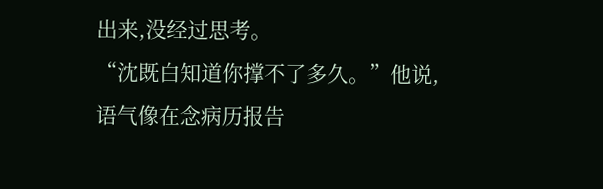出来,没经过思考。
“沈既白知道你撑不了多久。”他说,语气像在念病历报告